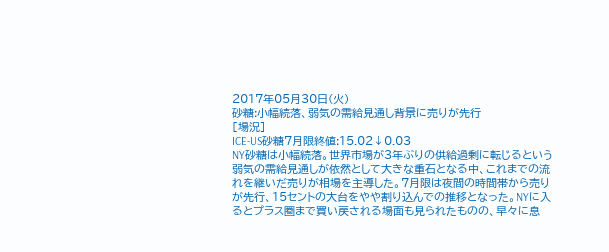2017年05月30日(火)
砂糖:小幅続落、弱気の需給見通し背景に売りが先行
[場況]
ICE-US砂糖7月限終値:15.02↓0.03
NY砂糖は小幅続落。世界市場が3年ぶりの供給過剰に転じるという弱気の需給見通しが依然として大きな重石となる中、これまでの流れを継いだ売りが相場を主導した。7月限は夜間の時間帯から売りが先行、15セントの大台をやや割り込んでの推移となった。NYに入るとプラス圏まで買い戻される場面も見られたものの、早々に息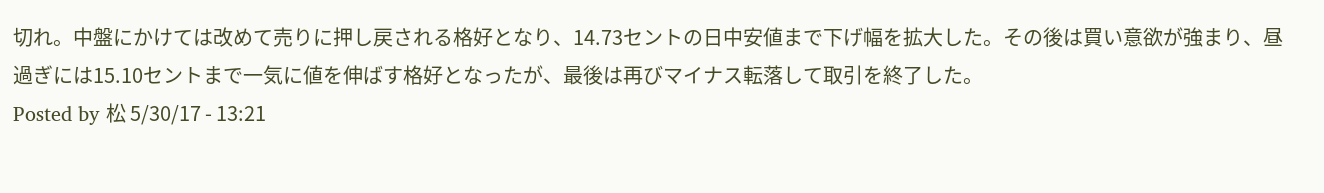切れ。中盤にかけては改めて売りに押し戻される格好となり、14.73セントの日中安値まで下げ幅を拡大した。その後は買い意欲が強まり、昼過ぎには15.10セントまで一気に値を伸ばす格好となったが、最後は再びマイナス転落して取引を終了した。
Posted by 松 5/30/17 - 13:21